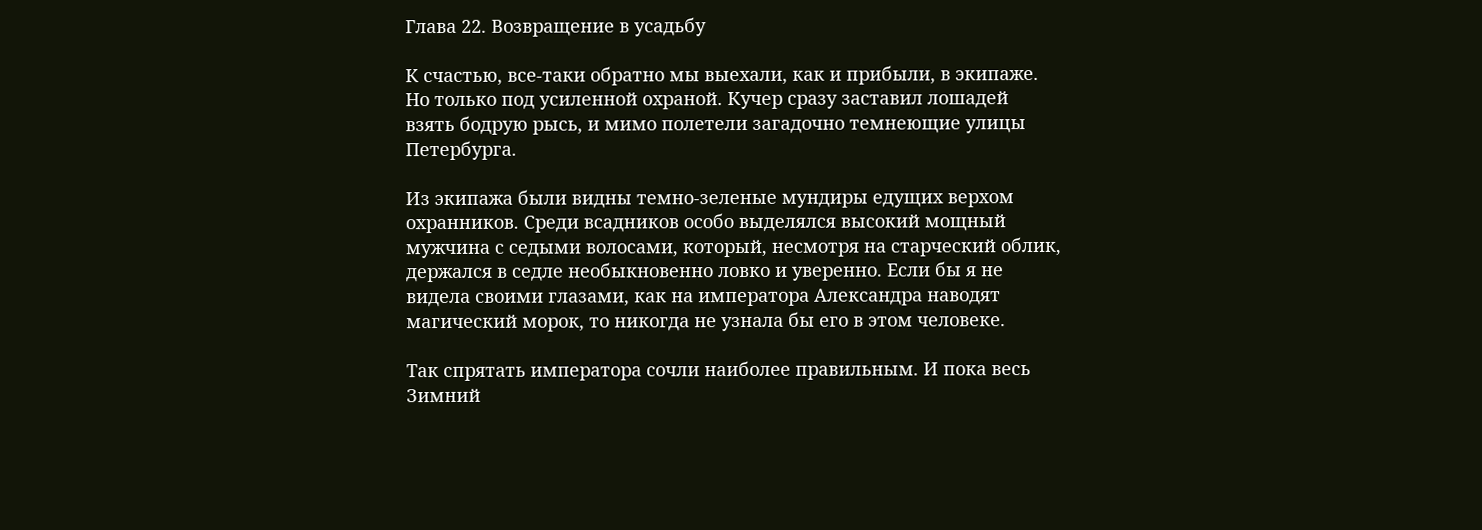Глава 22. Возвращение в усадьбу

К счастью, все-таки обратно мы выехали, как и прибыли, в экипаже. Но только под усиленной охраной. Кучер сразу заставил лошадей взять бодрую рысь, и мимо полетели загадочно темнеющие улицы Петербурга.

Из экипажа были видны темно-зеленые мундиры едущих верхом охранников. Среди всадников особо выделялся высокий мощный мужчина с седыми волосами, который, несмотря на старческий облик, держался в седле необыкновенно ловко и уверенно. Если бы я не видела своими глазами, как на императора Александра наводят магический морок, то никогда не узнала бы его в этом человеке.

Так спрятать императора сочли наиболее правильным. И пока весь Зимний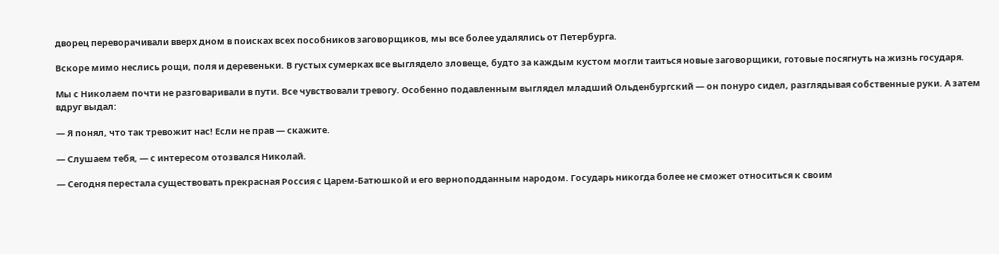дворец переворачивали вверх дном в поисках всех пособников заговорщиков, мы все более удалялись от Петербурга.

Вскоре мимо неслись рощи, поля и деревеньки. В густых сумерках все выглядело зловеще, будто за каждым кустом могли таиться новые заговорщики, готовые посягнуть на жизнь государя.

Мы с Николаем почти не разговаривали в пути. Все чувствовали тревогу. Особенно подавленным выглядел младший Ольденбургский — он понуро сидел, разглядывая собственные руки. А затем вдруг выдал:

— Я понял, что так тревожит нас! Если не прав — скажите.

— Слушаем тебя, — с интересом отозвался Николай.

— Сегодня перестала существовать прекрасная Россия с Царем-Батюшкой и его верноподданным народом. Государь никогда более не сможет относиться к своим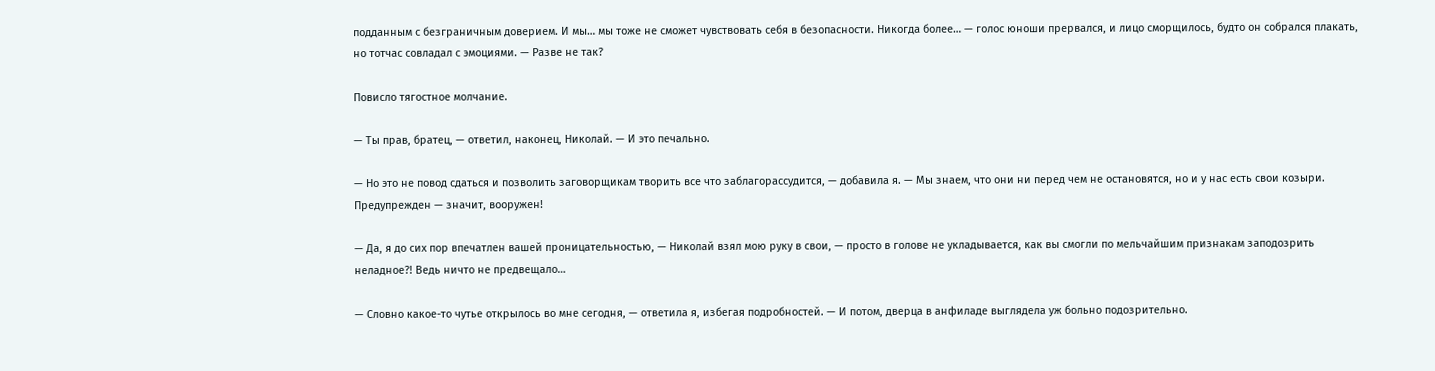подданным с безграничным доверием. И мы… мы тоже не сможет чувствовать себя в безопасности. Никогда более… — голос юноши прервался, и лицо сморщилось, будто он собрался плакать, но тотчас совладал с эмоциями. — Разве не так?

Повисло тягостное молчание.

— Ты прав, братец, — ответил, наконец, Николай. — И это печально.

— Но это не повод сдаться и позволить заговорщикам творить все что заблагорассудится, — добавила я. — Мы знаем, что они ни перед чем не остановятся, но и у нас есть свои козыри. Предупрежден — значит, вооружен!

— Да, я до сих пор впечатлен вашей проницательностью, — Николай взял мою руку в свои, — просто в голове не укладывается, как вы смогли по мельчайшим признакам заподозрить неладное?! Ведь ничто не предвещало…

— Словно какое-то чутье открылось во мне сегодня, — ответила я, избегая подробностей. — И потом, дверца в анфиладе выглядела уж больно подозрительно.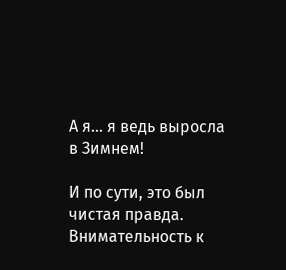А я… я ведь выросла в Зимнем!

И по сути, это был чистая правда. Внимательность к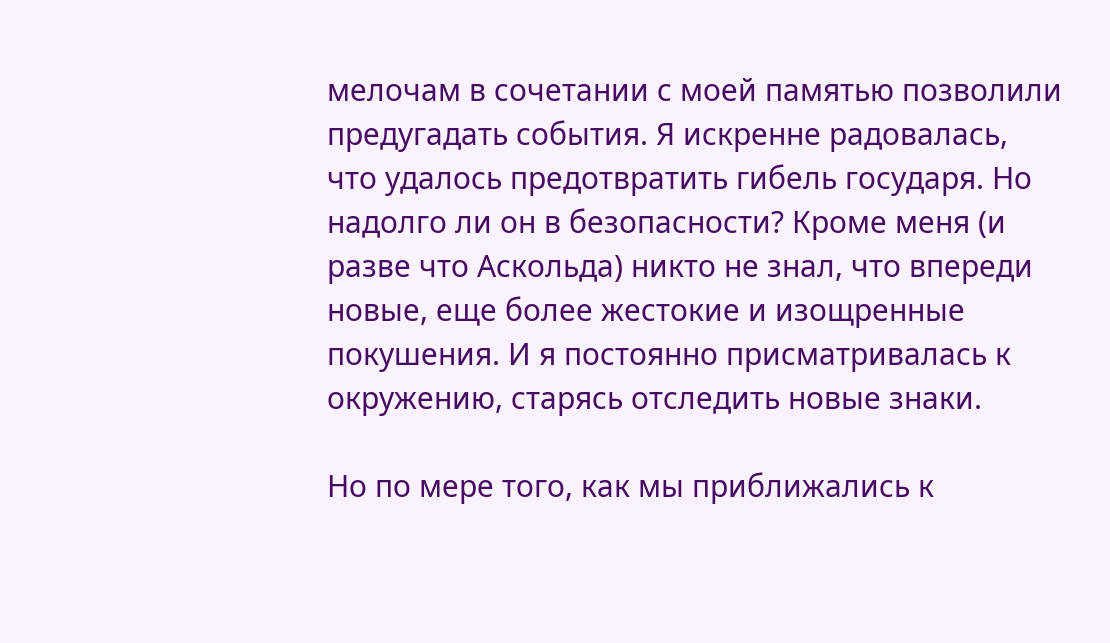мелочам в сочетании с моей памятью позволили предугадать события. Я искренне радовалась, что удалось предотвратить гибель государя. Но надолго ли он в безопасности? Кроме меня (и разве что Аскольда) никто не знал, что впереди новые, еще более жестокие и изощренные покушения. И я постоянно присматривалась к окружению, старясь отследить новые знаки.

Но по мере того, как мы приближались к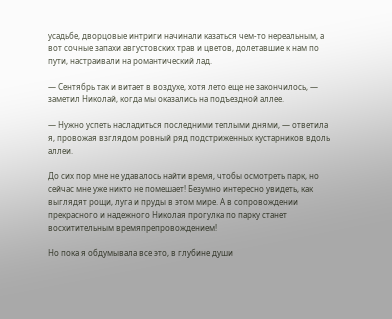усадьбе, дворцовые интриги начинали казаться чем-то нереальным, а вот сочные запахи августовских трав и цветов, долетавшие к нам по пути, настраивали на романтический лад.

— Сентябрь так и витает в воздухе, хотя лето еще не закончилось, — заметил Николай, когда мы оказались на подъездной аллее.

— Нужно успеть насладиться последними теплыми днями, — ответила я, провожая взглядом ровный ряд подстриженных кустарников вдоль аллеи.

До сих пор мне не удавалось найти время, чтобы осмотреть парк, но сейчас мне уже никто не помешает! Безумно интересно увидеть, как выглядят рощи, луга и пруды в этом мире. А в сопровождении прекрасного и надежного Николая прогулка по парку станет восхитительным времяпрепровождением!

Но пока я обдумывала все это, в глубине души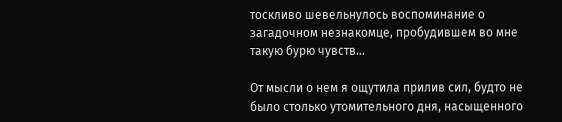тоскливо шевельнулось воспоминание о загадочном незнакомце, пробудившем во мне такую бурю чувств…

От мысли о нем я ощутила прилив сил, будто не было столько утомительного дня, насыщенного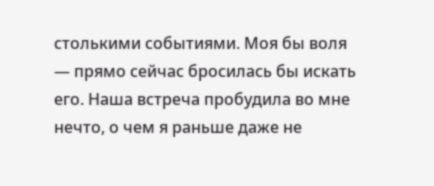столькими событиями. Моя бы воля — прямо сейчас бросилась бы искать его. Наша встреча пробудила во мне нечто, о чем я раньше даже не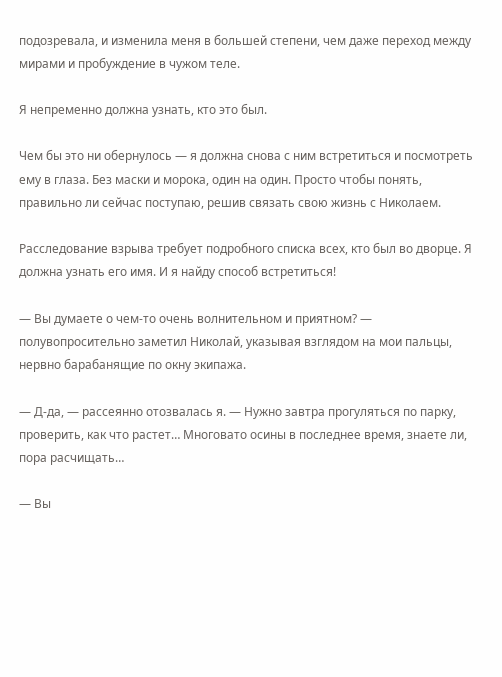подозревала, и изменила меня в большей степени, чем даже переход между мирами и пробуждение в чужом теле.

Я непременно должна узнать, кто это был.

Чем бы это ни обернулось — я должна снова с ним встретиться и посмотреть ему в глаза. Без маски и морока, один на один. Просто чтобы понять, правильно ли сейчас поступаю, решив связать свою жизнь с Николаем.

Расследование взрыва требует подробного списка всех, кто был во дворце. Я должна узнать его имя. И я найду способ встретиться!

— Вы думаете о чем-то очень волнительном и приятном? — полувопросительно заметил Николай, указывая взглядом на мои пальцы, нервно барабанящие по окну экипажа.

— Д-да, — рассеянно отозвалась я. — Нужно завтра прогуляться по парку, проверить, как что растет… Многовато осины в последнее время, знаете ли, пора расчищать…

— Вы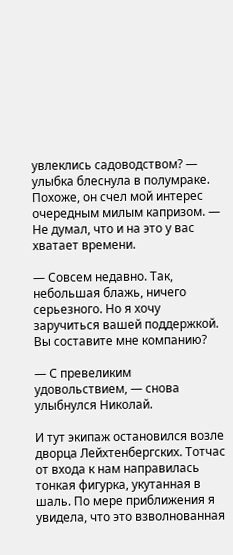увлеклись садоводством? — улыбка блеснула в полумраке. Похоже, он счел мой интерес очередным милым капризом. — Не думал, что и на это у вас хватает времени.

— Совсем недавно. Так, небольшая блажь, ничего серьезного. Но я хочу заручиться вашей поддержкой. Вы составите мне компанию?

— С превеликим удовольствием, — снова улыбнулся Николай.

И тут экипаж остановился возле дворца Лейхтенбергских. Тотчас от входа к нам направилась тонкая фигурка, укутанная в шаль. По мере приближения я увидела, что это взволнованная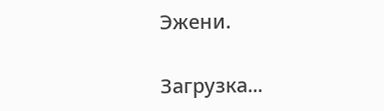Эжени.

Загрузка...